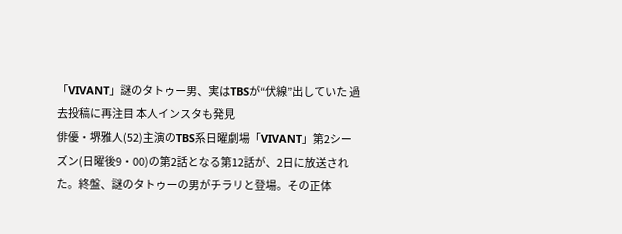「VIVANT」謎のタトゥー男、実はTBSが“伏線”出していた 過去投稿に再注目 本人インスタも発見
俳優・堺雅人(52)主演のTBS系日曜劇場「VIVANT」第2シーズン(日曜後9・00)の第2話となる第12話が、2日に放送された。終盤、謎のタトゥーの男がチラリと登場。その正体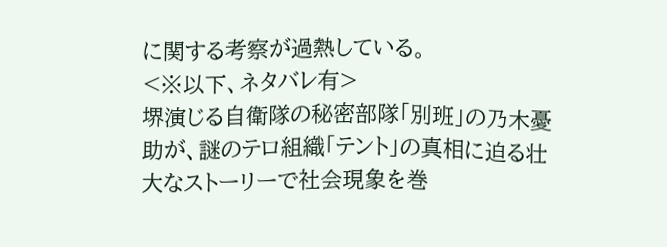に関する考察が過熱している。
<※以下、ネタバレ有>
堺演じる自衛隊の秘密部隊「別班」の乃木憂助が、謎のテロ組織「テント」の真相に迫る壮大なストーリーで社会現象を巻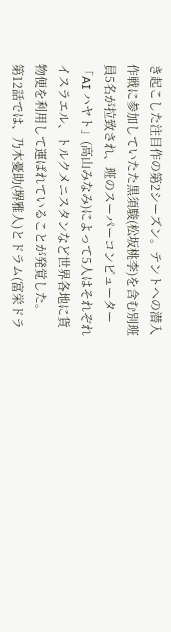き起こした注目作の第2シーズン。テントへの潜入作戦に参加していたた黒須駿(松坂桃李)を含む別班員5名が拉致され、班のスーパーコンピューター「AI ハヤト」(高山みなみ)によって5人はそれぞれイスラエル、トルクメニスタンなど世界各地に貨物便を利用して運ばれていることが発覚した。
第12話では、乃木憂助(堺雅人)とドラム(富栄ドラ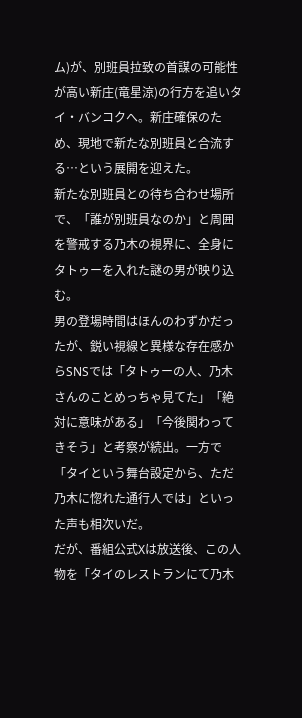ム)が、別班員拉致の首謀の可能性が高い新庄(竜星涼)の行方を追いタイ・バンコクへ。新庄確保のため、現地で新たな別班員と合流する…という展開を迎えた。
新たな別班員との待ち合わせ場所で、「誰が別班員なのか」と周囲を警戒する乃木の視界に、全身にタトゥーを入れた謎の男が映り込む。
男の登場時間はほんのわずかだったが、鋭い視線と異様な存在感からSNSでは「タトゥーの人、乃木さんのことめっちゃ見てた」「絶対に意味がある」「今後関わってきそう」と考察が続出。一方で「タイという舞台設定から、ただ乃木に惚れた通行人では」といった声も相次いだ。
だが、番組公式Xは放送後、この人物を「タイのレストランにて乃木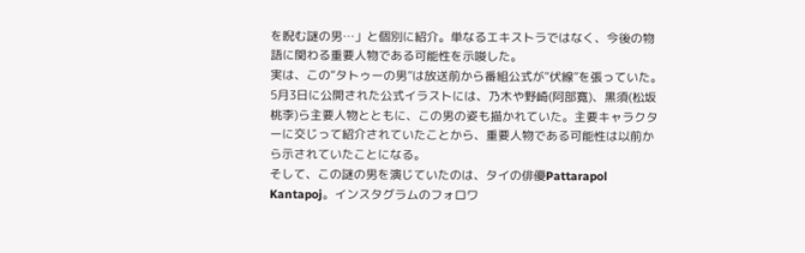を睨む謎の男…」と個別に紹介。単なるエキストラではなく、今後の物語に関わる重要人物である可能性を示唆した。
実は、この“タトゥーの男”は放送前から番組公式が“伏線”を張っていた。5月3日に公開された公式イラストには、乃木や野崎(阿部寛)、黒須(松坂桃李)ら主要人物とともに、この男の姿も描かれていた。主要キャラクターに交じって紹介されていたことから、重要人物である可能性は以前から示されていたことになる。
そして、この謎の男を演じていたのは、タイの俳優Pattarapol Kantapoj。インスタグラムのフォロワ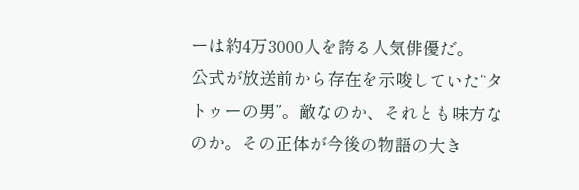ーは約4万3000人を誇る人気俳優だ。
公式が放送前から存在を示唆していた“タトゥーの男”。敵なのか、それとも味方なのか。その正体が今後の物語の大き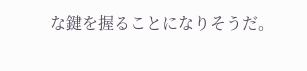な鍵を握ることになりそうだ。